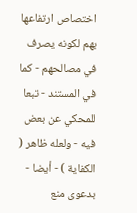اختصاص ارتفاعها بهم لكونه يصرف في مصالحهم - كما في المستند - تبعا
للمحكي عن بعض فيه - ولعله ظاهر ( الكفاية ) - أيضا - بدعوى منع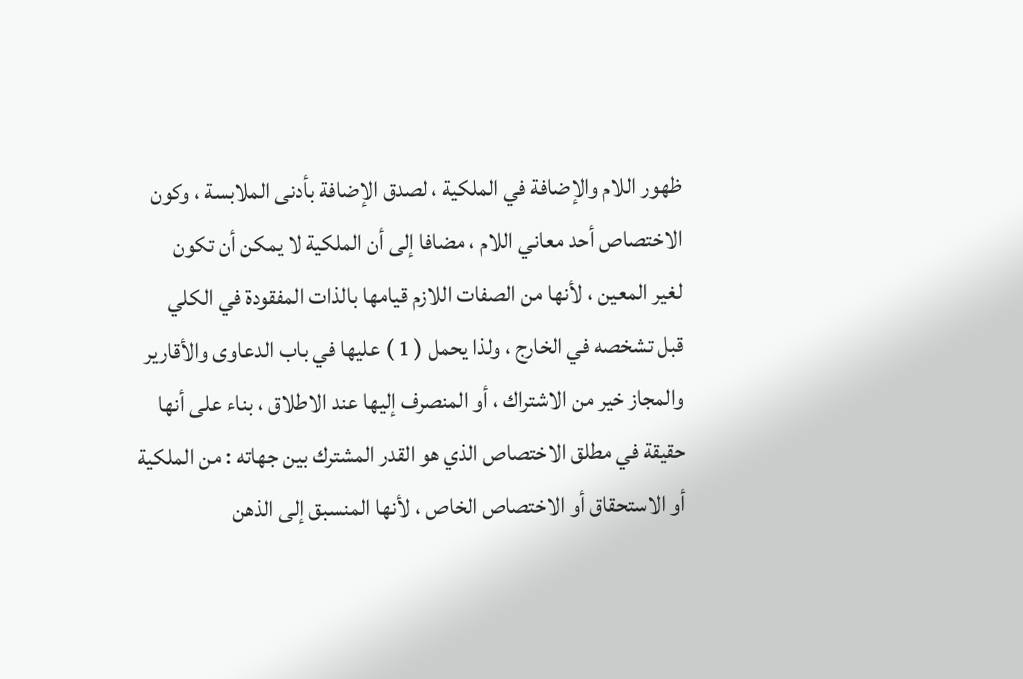ظهور اللام والإضافة في الملكية ، لصدق الإضافة بأدنى الملابسة ، وكون
الاختصاص أحد معاني اللام ، مضافا إلى أن الملكية لا يمكن أن تكون
لغير المعين ، لأنها من الصفات اللازم قيامها بالذات المفقودة في الكلي
قبل تشخصه في الخارج ، ولذا يحمل ( 1 ) عليها في باب الدعاوى والأقارير
والمجاز خير من الاشتراك ، أو المنصرف إليها عند الاطلاق ، بناء على أنها
حقيقة في مطلق الاختصاص الذي هو القدر المشترك بين جهاته : من الملكية
أو الاستحقاق أو الاختصاص الخاص ، لأنها المنسبق إلى الذهن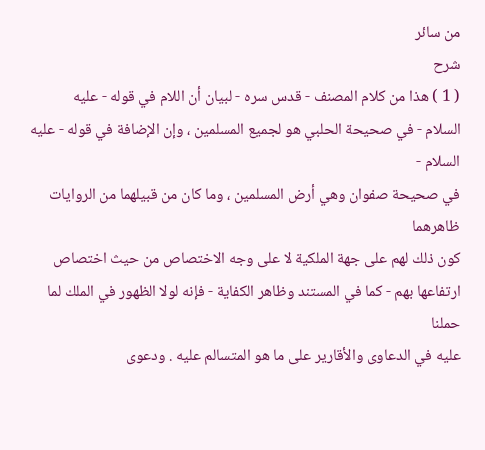من سائر
شرح
( 1 ) هذا من كلام المصنف - قدس سره - لبيان أن اللام في قوله - عليه
السلام - في صحيحة الحلبي هو لجميع المسلمين ، وإن الإضافة في قوله - عليه السلام -
في صحيحة صفوان وهي أرض المسلمين ، وما كان من قبيلهما من الروايات ظاهرهما
كون ذلك لهم على جهة الملكية لا على وجه الاختصاص من حيث اختصاص
ارتفاعها بهم - كما في المستند وظاهر الكفاية - فإنه لولا الظهور في الملك لما حملنا
عليه في الدعاوى والأقارير على ما هو المتسالم عليه . ودعوى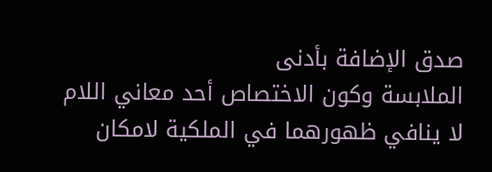صدق الإضافة بأدنى
الملابسة وكون الاختصاص أحد معاني اللام لا ينافي ظهورهما في الملكية لامكان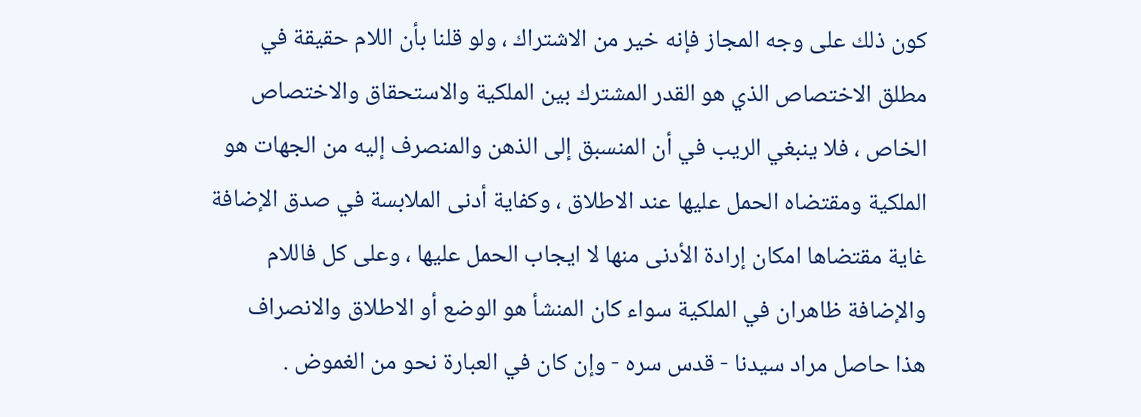كون ذلك على وجه المجاز فإنه خير من الاشتراك ، ولو قلنا بأن اللام حقيقة في
مطلق الاختصاص الذي هو القدر المشترك بين الملكية والاستحقاق والاختصاص
الخاص ، فلا ينبغي الريب في أن المنسبق إلى الذهن والمنصرف إليه من الجهات هو
الملكية ومقتضاه الحمل عليها عند الاطلاق ، وكفاية أدنى الملابسة في صدق الإضافة
غاية مقتضاها امكان إرادة الأدنى منها لا ايجاب الحمل عليها ، وعلى كل فاللام
والإضافة ظاهران في الملكية سواء كان المنشأ هو الوضع أو الاطلاق والانصراف
هذا حاصل مراد سيدنا - قدس سره - وإن كان في العبارة نحو من الغموض .